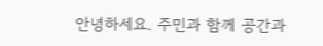안녕하세요. 주민과 함께 공간과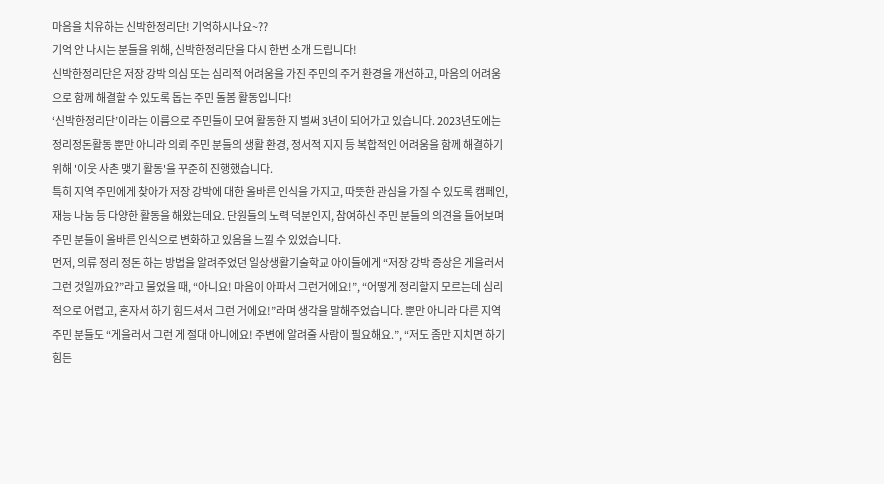마음을 치유하는 신박한정리단! 기억하시나요~??
기억 안 나시는 분들을 위해, 신박한정리단을 다시 한번 소개 드립니다!
신박한정리단은 저장 강박 의심 또는 심리적 어려움을 가진 주민의 주거 환경을 개선하고, 마음의 어려움으로 함께 해결할 수 있도록 돕는 주민 돌봄 활동입니다!
‘신박한정리단’이라는 이름으로 주민들이 모여 활동한 지 벌써 3년이 되어가고 있습니다. 2023년도에는 정리정돈활동 뿐만 아니라 의뢰 주민 분들의 생활 환경, 정서적 지지 등 복합적인 어려움을 함께 해결하기 위해 '이웃 사촌 맺기 활동'을 꾸준히 진행했습니다.
특히 지역 주민에게 찾아가 저장 강박에 대한 올바른 인식을 가지고, 따뜻한 관심을 가질 수 있도록 캠페인, 재능 나눔 등 다양한 활동을 해왔는데요. 단원들의 노력 덕분인지, 참여하신 주민 분들의 의견을 들어보며 주민 분들이 올바른 인식으로 변화하고 있음을 느낄 수 있었습니다.
먼저, 의류 정리 정돈 하는 방법을 알려주었던 일상생활기술학교 아이들에게 “저장 강박 증상은 게을러서 그런 것일까요?”라고 물었을 때, “아니요! 마음이 아파서 그런거에요!”, “어떻게 정리할지 모르는데 심리적으로 어렵고, 혼자서 하기 힘드셔서 그런 거에요!”라며 생각을 말해주었습니다. 뿐만 아니라 다른 지역 주민 분들도 “게을러서 그런 게 절대 아니에요! 주변에 알려줄 사람이 필요해요.”, “저도 좀만 지치면 하기 힘든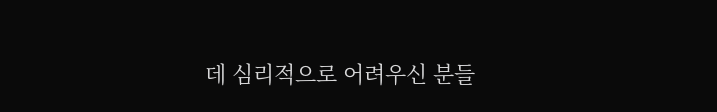데 심리적으로 어려우신 분들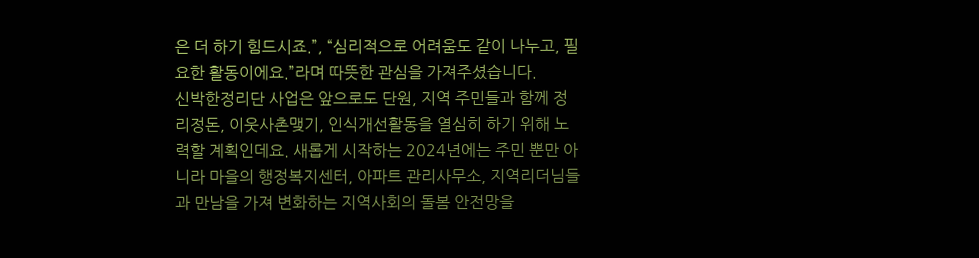은 더 하기 힘드시죠.”, “심리적으로 어려움도 같이 나누고, 필요한 활동이에요.”라며 따뜻한 관심을 가져주셨습니다.
신박한정리단 사업은 앞으로도 단원, 지역 주민들과 함께 정리정돈, 이웃사촌맺기, 인식개선활동을 열심히 하기 위해 노력할 계획인데요. 새롭게 시작하는 2024년에는 주민 뿐만 아니라 마을의 행정복지센터, 아파트 관리사무소, 지역리더님들과 만남을 가져 변화하는 지역사회의 돌봄 안전망을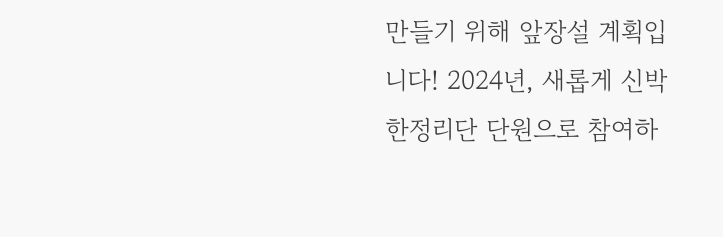만들기 위해 앞장설 계획입니다! 2024년, 새롭게 신박한정리단 단원으로 참여하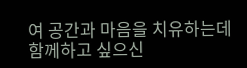여 공간과 마음을 치유하는데 함께하고 싶으신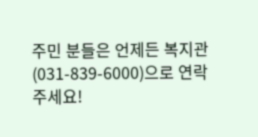주민 분들은 언제든 복지관(031-839-6000)으로 연락주세요!